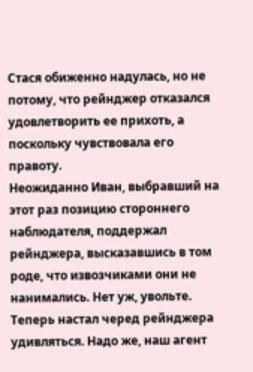Стася обиженно надулась, но не потому, что рейнджер отказался удовлетворить ее прихоть, а поскольку чувствовала его правоту.
Неожиданно Иван, выбравший на этот раз позицию стороннего наблюдателя, поддержал рейнджера, высказавшись в том роде, что извозчиками они не нанимались. Нет уж, увольте.
Теперь настал черед рейнджера удивляться. Надо же, наш агент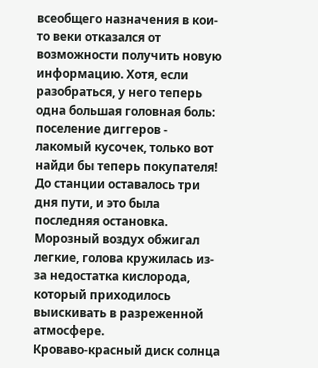всеобщего назначения в кои-то веки отказался от возможности получить новую информацию. Хотя, если разобраться, у него теперь одна большая головная боль: поселение диггеров - лакомый кусочек, только вот найди бы теперь покупателя!
До станции оставалось три дня пути, и это была последняя остановка. Морозный воздух обжигал легкие, голова кружилась из-за недостатка кислорода, который приходилось выискивать в разреженной атмосфере.
Кроваво-красный диск солнца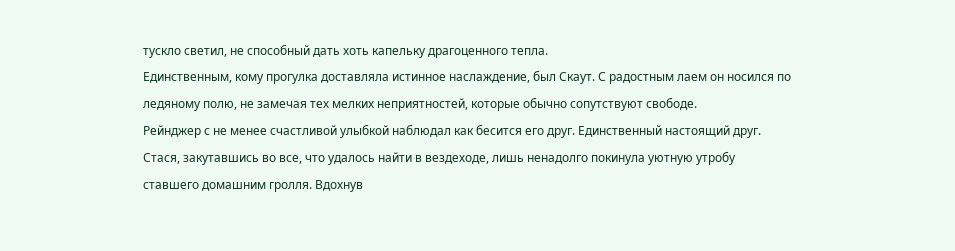тускло светил, не способный дать хоть капельку драгоценного тепла.
Единственным, кому прогулка доставляла истинное наслаждение, был Скаут. С радостным лаем он носился по ледяному полю, не замечая тех мелких неприятностей, которые обычно сопутствуют свободе.
Рейнджер с не менее счастливой улыбкой наблюдал как бесится его друг. Единственный настоящий друг.
Стася, закутавшись во все, что удалось найти в вездеходе, лишь ненадолго покинула уютную утробу ставшего домашним гролля. Вдохнув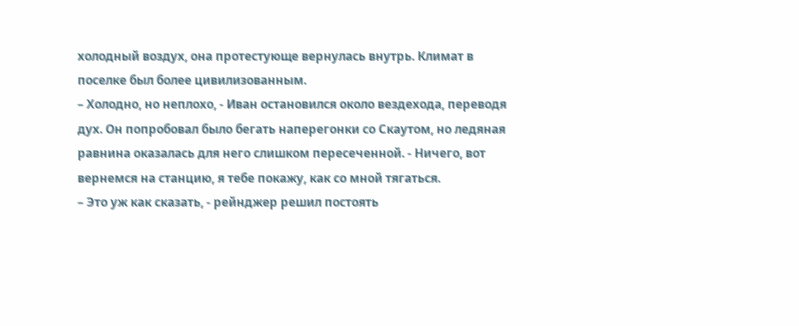холодный воздух, она протестующе вернулась внутрь. Климат в поселке был более цивилизованным.
– Холодно, но неплохо, - Иван остановился около вездехода, переводя дух. Он попробовал было бегать наперегонки со Скаутом, но ледяная равнина оказалась для него слишком пересеченной. - Ничего, вот вернемся на станцию, я тебе покажу, как со мной тягаться.
– Это уж как сказать, - рейнджер решил постоять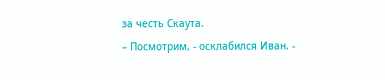за честь Скаута.
– Посмотрим, - осклабился Иван. -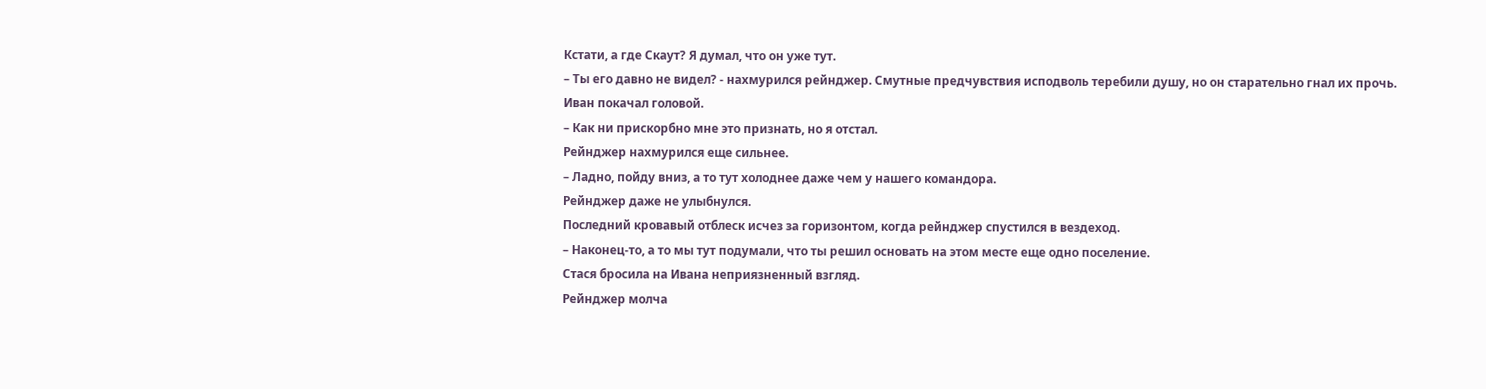Кстати, а где Скаут? Я думал, что он уже тут.
– Ты его давно не видел? - нахмурился рейнджер. Смутные предчувствия исподволь теребили душу, но он старательно гнал их прочь.
Иван покачал головой.
– Как ни прискорбно мне это признать, но я отстал.
Рейнджер нахмурился еще сильнее.
– Ладно, пойду вниз, а то тут холоднее даже чем у нашего командора.
Рейнджер даже не улыбнулся.
Последний кровавый отблеск исчез за горизонтом, когда рейнджер спустился в вездеход.
– Наконец-то, а то мы тут подумали, что ты решил основать на этом месте еще одно поселение.
Стася бросила на Ивана неприязненный взгляд.
Рейнджер молча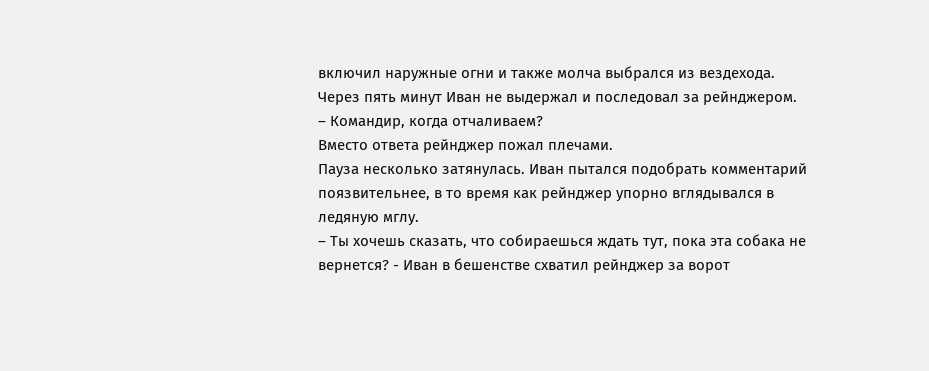включил наружные огни и также молча выбрался из вездехода.
Через пять минут Иван не выдержал и последовал за рейнджером.
– Командир, когда отчаливаем?
Вместо ответа рейнджер пожал плечами.
Пауза несколько затянулась. Иван пытался подобрать комментарий поязвительнее, в то время как рейнджер упорно вглядывался в ледяную мглу.
– Ты хочешь сказать, что собираешься ждать тут, пока эта собака не вернется? - Иван в бешенстве схватил рейнджер за ворот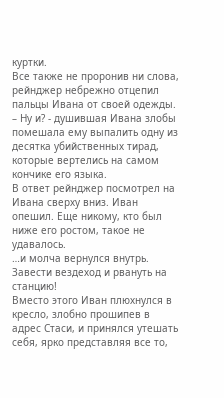куртки.
Все также не проронив ни слова, рейнджер небрежно отцепил пальцы Ивана от своей одежды.
– Ну и? - душившая Ивана злобы помешала ему выпалить одну из десятка убийственных тирад, которые вертелись на самом кончике его языка.
В ответ рейнджер посмотрел на Ивана сверху вниз. Иван опешил. Еще никому, кто был ниже его ростом, такое не удавалось.
…и молча вернулся внутрь. Завести вездеход и рвануть на станцию!
Вместо этого Иван плюхнулся в кресло, злобно прошипев в адрес Стаси, и принялся утешать себя, ярко представляя все то,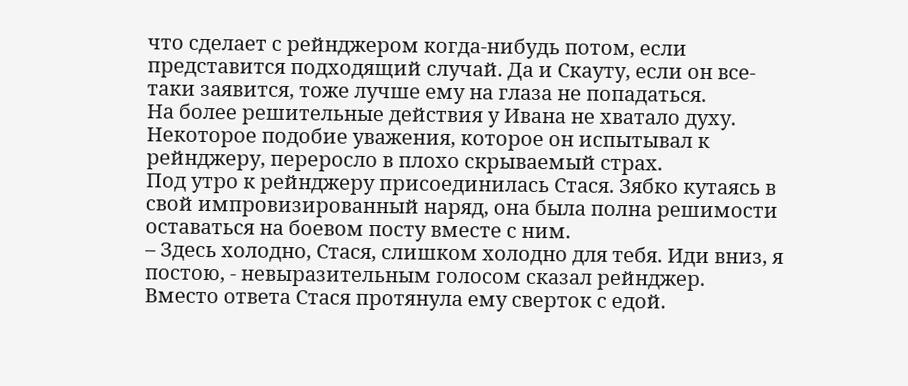что сделает с рейнджером когда-нибудь потом, если представится подходящий случай. Да и Скауту, если он все-таки заявится, тоже лучше ему на глаза не попадаться.
На более решительные действия у Ивана не хватало духу. Некоторое подобие уважения, которое он испытывал к рейнджеру, переросло в плохо скрываемый страх.
Под утро к рейнджеру присоединилась Стася. Зябко кутаясь в свой импровизированный наряд, она была полна решимости оставаться на боевом посту вместе с ним.
– Здесь холодно, Стася, слишком холодно для тебя. Иди вниз, я постою, - невыразительным голосом сказал рейнджер.
Вместо ответа Стася протянула ему сверток с едой.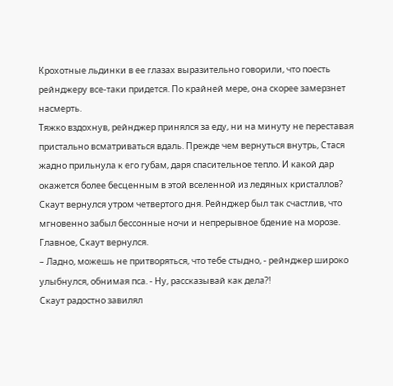Крохотные льдинки в ее глазах выразительно говорили, что поесть рейнджеру все-таки придется. По крайней мере, она скорее замерзнет насмерть.
Тяжко вздохнув, рейнджер принялся за еду, ни на минуту не переставая пристально всматриваться вдаль. Прежде чем вернуться внутрь, Стася жадно прильнула к его губам, даря спасительное тепло. И какой дар окажется более бесценным в этой вселенной из ледяных кристаллов?
Скаут вернулся утром четвертого дня. Рейнджер был так счастлив, что мгновенно забыл бессонные ночи и непрерывное бдение на морозе. Главное, Скаут вернулся.
– Ладно, можешь не притворяться, что тебе стыдно, - рейнджер широко улыбнулся, обнимая пса. - Ну, рассказывай как дела?!
Скаут радостно завилял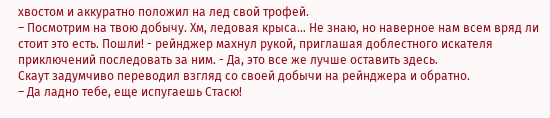хвостом и аккуратно положил на лед свой трофей.
– Посмотрим на твою добычу. Хм, ледовая крыса… Не знаю, но наверное нам всем вряд ли стоит это есть. Пошли! - рейнджер махнул рукой, приглашая доблестного искателя приключений последовать за ним. - Да, это все же лучше оставить здесь.
Скаут задумчиво переводил взгляд со своей добычи на рейнджера и обратно.
– Да ладно тебе, еще испугаешь Стасю!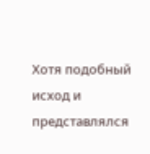Хотя подобный исход и представлялся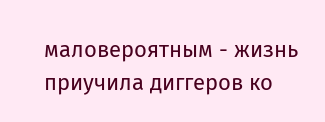маловероятным - жизнь приучила диггеров ко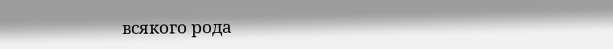всякого рода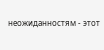неожиданностям - этот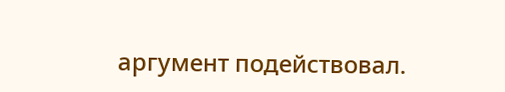аргумент подействовал.